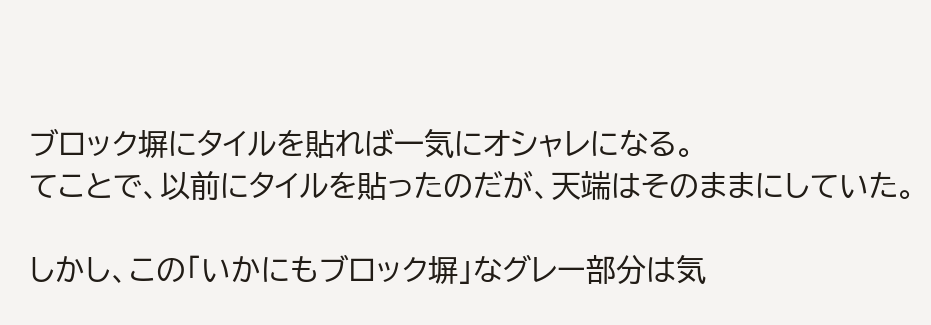ブロック塀にタイルを貼れば一気にオシャレになる。
てことで、以前にタイルを貼ったのだが、天端はそのままにしていた。

しかし、この「いかにもブロック塀」なグレー部分は気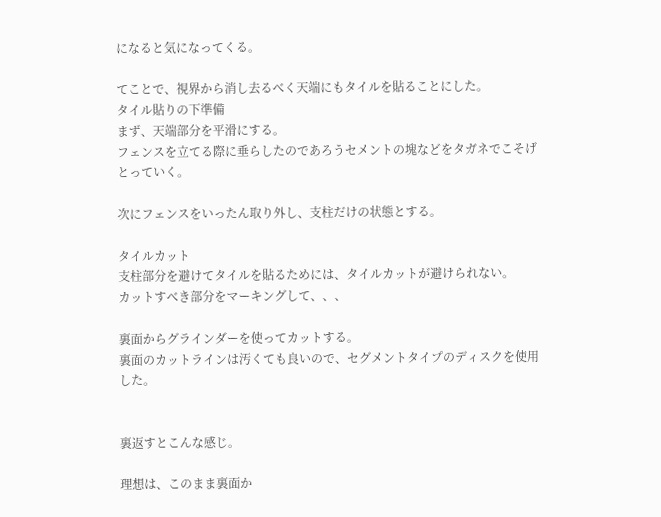になると気になってくる。

てことで、視界から消し去るべく天端にもタイルを貼ることにした。
タイル貼りの下準備
まず、天端部分を平滑にする。
フェンスを立てる際に垂らしたのであろうセメントの塊などをタガネでこそげとっていく。

次にフェンスをいったん取り外し、支柱だけの状態とする。

タイルカット
支柱部分を避けてタイルを貼るためには、タイルカットが避けられない。
カットすべき部分をマーキングして、、、

裏面からグラインダーを使ってカットする。
裏面のカットラインは汚くても良いので、セグメントタイプのディスクを使用した。


裏返すとこんな感じ。

理想は、このまま裏面か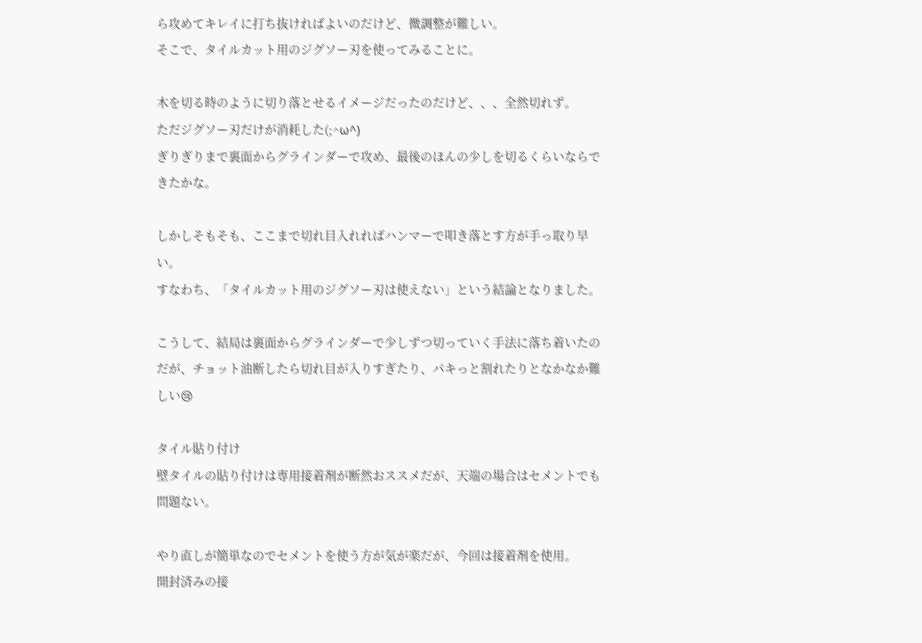ら攻めてキレイに打ち抜ければよいのだけど、微調整が難しい。
そこで、タイルカット用のジグソー刃を使ってみることに。

木を切る時のように切り落とせるイメージだったのだけど、、、全然切れず。
ただジグソー刃だけが消耗した(;^ω^)
ぎりぎりまで裏面からグラインダーで攻め、最後のほんの少しを切るくらいならできたかな。

しかしそもそも、ここまで切れ目入れればハンマーで叩き落とす方が手っ取り早い。
すなわち、「タイルカット用のジグソー刃は使えない」という結論となりました。

こうして、結局は裏面からグラインダーで少しずつ切っていく手法に落ち着いたのだが、チョット油断したら切れ目が入りすぎたり、パキっと割れたりとなかなか難しい😢

タイル貼り付け
壁タイルの貼り付けは専用接着剤が断然おススメだが、天端の場合はセメントでも問題ない。

やり直しが簡単なのでセメントを使う方が気が楽だが、今回は接着剤を使用。
開封済みの接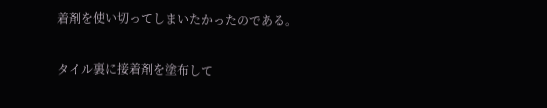着剤を使い切ってしまいたかったのである。

タイル裏に接着剤を塗布して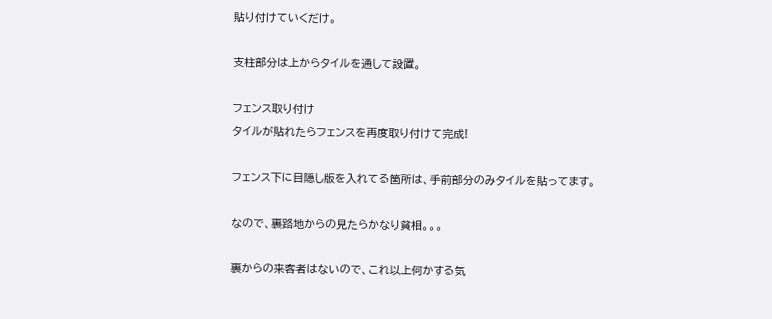貼り付けていくだけ。

支柱部分は上からタイルを通して設置。

フェンス取り付け
タイルが貼れたらフェンスを再度取り付けて完成!

フェンス下に目隠し版を入れてる箇所は、手前部分のみタイルを貼ってます。

なので、裏路地からの見たらかなり貧相。。。

裏からの来客者はないので、これ以上何かする気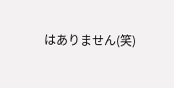はありません(笑)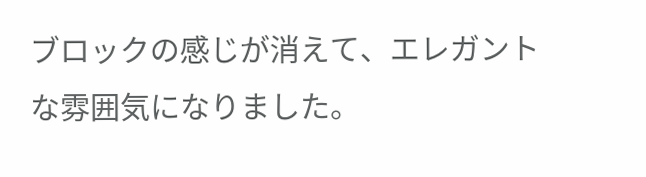ブロックの感じが消えて、エレガントな雰囲気になりました。